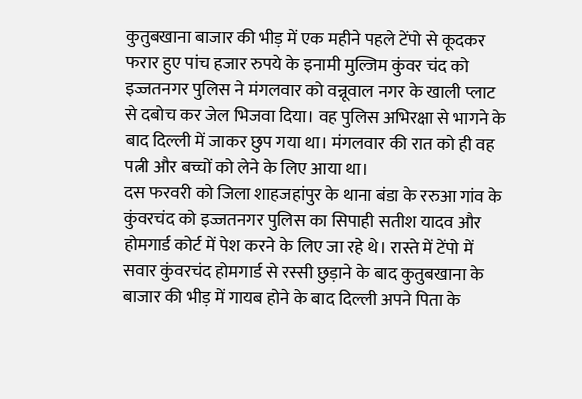कुतुबखाना बाजार की भीड़ में एक महीने पहले टेंपो से कूदकर फरार हुए पांच हजार रुपये के इनामी मुल्जिम कुंवर चंद को इज्जतनगर पुलिस ने मंगलवार को वन्नूवाल नगर के खाली प्लाट से दबोच कर जेल भिजवा दिया। वह पुलिस अभिरक्षा से भागने के बाद दिल्ली में जाकर छुप गया था। मंगलवार की रात को ही वह पत्नी और बच्चों को लेने के लिए आया था।
दस फरवरी को जिला शाहजहांपुर के थाना बंडा के ररुआ गांव के कुंवरचंद को इज्जतनगर पुलिस का सिपाही सतीश यादव और होमगार्ड कोर्ट में पेश करने के लिए जा रहे थे। रास्ते में टेंपो में सवार कुंवरचंद होमगार्ड से रस्सी छुड़ाने के बाद कुतुबखाना के बाजार की भीड़ में गायब होने के बाद दिल्ली अपने पिता के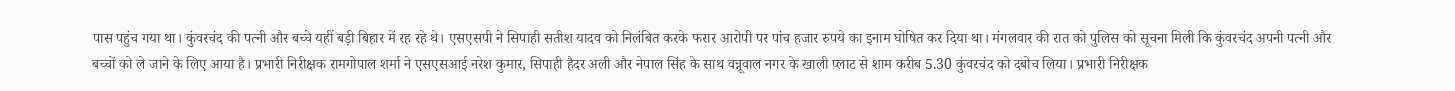पास पहुंच गया था। कुंवरचंद की पत्नी और बच्चे यहीं बड़ी बिहार में रह रहे थे। एसएसपी ने सिपाही सतीश यादव को निलंबित करके फरार आरोपी पर पांच हजार रुपये का इनाम घोषित कर दिया था। मंगलवार की रात को पुलिस को सूचना मिली कि कुंवरचंद अपनी पत्नी और बच्चों को ले जाने के लिए आया है। प्रभारी निरीक्षक रामगोपाल शर्मा ने एसएसआई नरेश कुमार, सिपाही हैदर अली और नेपाल सिंह के साथ वन्नूवाल नगर के खाली प्लाट से शाम करीब 5.30 कुंवरचंद को दबोच लिया। प्रभारी निरीक्षक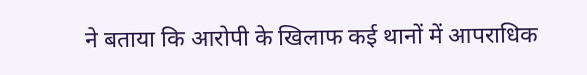ने बताया कि आरोपी के खिलाफ कई थानों में आपराधिक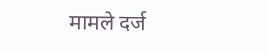मामले दर्ज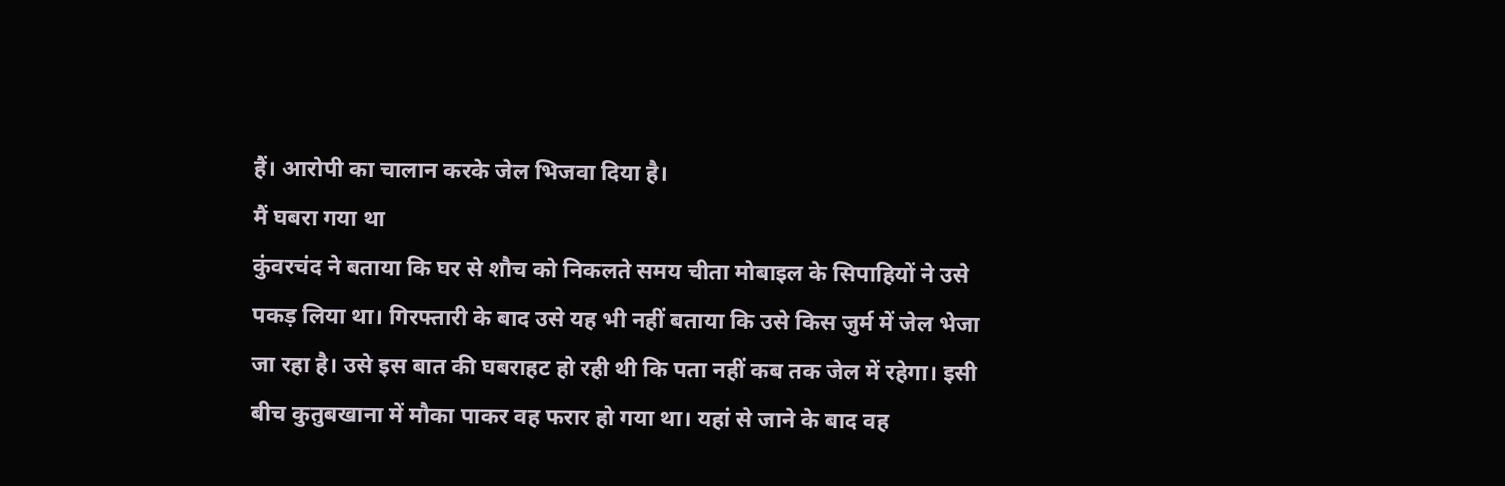हैं। आरोपी का चालान करके जेल भिजवा दिया है।
मैं घबरा गया था
कुंवरचंद ने बताया कि घर से शौच को निकलते समय चीता मोबाइल के सिपाहियों ने उसे पकड़ लिया था। गिरफ्तारी के बाद उसे यह भी नहीं बताया कि उसे किस जुर्म में जेल भेजा जा रहा है। उसे इस बात की घबराहट हो रही थी कि पता नहीं कब तक जेल में रहेगा। इसी बीच कुतुबखाना में मौका पाकर वह फरार हो गया था। यहां से जाने के बाद वह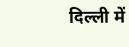दिल्ली में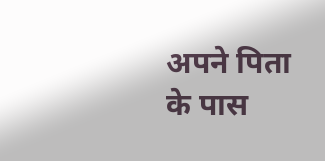अपने पिता के पास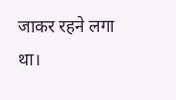जाकर रहने लगा था।